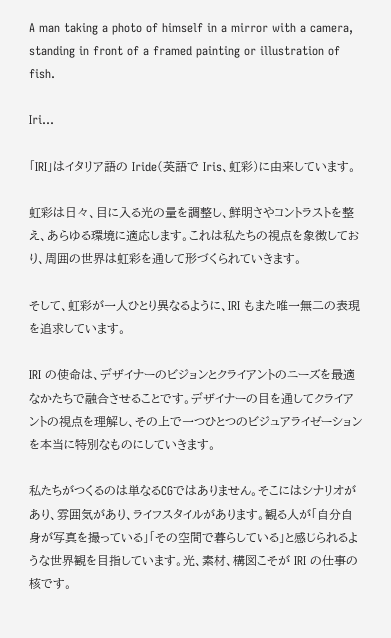A man taking a photo of himself in a mirror with a camera, standing in front of a framed painting or illustration of fish.

Iri…

「IRI」はイタリア語の Iride(英語で Iris、虹彩)に由来しています。

虹彩は日々、目に入る光の量を調整し、鮮明さやコントラストを整え、あらゆる環境に適応します。これは私たちの視点を象徴しており、周囲の世界は虹彩を通して形づくられていきます。

そして、虹彩が一人ひとり異なるように、IRI もまた唯一無二の表現を追求しています。

IRI の使命は、デザイナーのビジョンとクライアントのニーズを最適なかたちで融合させることです。デザイナーの目を通してクライアントの視点を理解し、その上で一つひとつのビジュアライゼーションを本当に特別なものにしていきます。

私たちがつくるのは単なるCGではありません。そこにはシナリオがあり、雰囲気があり、ライフスタイルがあります。観る人が「自分自身が写真を撮っている」「その空間で暮らしている」と感じられるような世界観を目指しています。光、素材、構図こそが IRI の仕事の核です。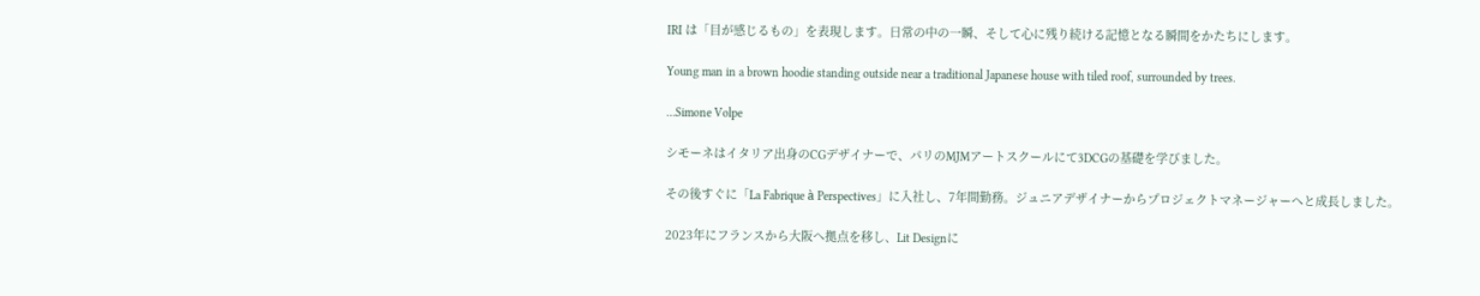IRI は「目が感じるもの」を表現します。日常の中の一瞬、そして心に残り続ける記憶となる瞬間をかたちにします。

Young man in a brown hoodie standing outside near a traditional Japanese house with tiled roof, surrounded by trees.

…Simone Volpe

シモーネはイタリア出身のCGデザイナーで、パリのMJMアートスクールにて3DCGの基礎を学びました。

その後すぐに「La Fabrique à Perspectives」に入社し、7年間勤務。ジュニアデザイナーからプロジェクトマネージャーへと成長しました。

2023年にフランスから大阪へ拠点を移し、Lit Designに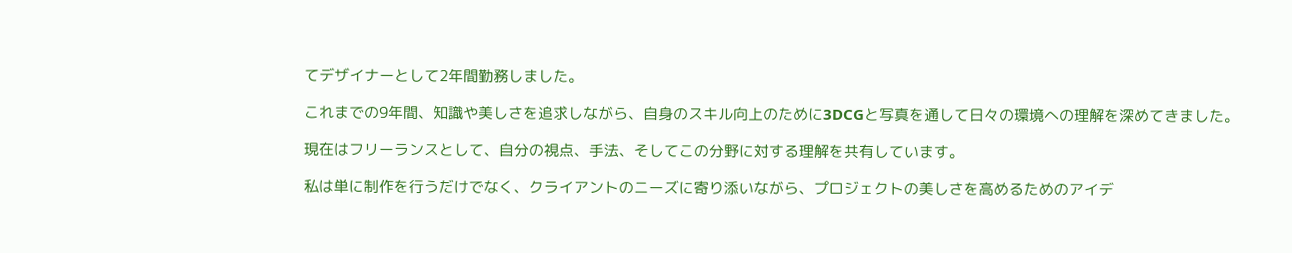てデザイナーとして2年間勤務しました。

これまでの9年間、知識や美しさを追求しながら、自身のスキル向上のために3DCGと写真を通して日々の環境への理解を深めてきました。

現在はフリーランスとして、自分の視点、手法、そしてこの分野に対する理解を共有しています。

私は単に制作を行うだけでなく、クライアントのニーズに寄り添いながら、プロジェクトの美しさを高めるためのアイデ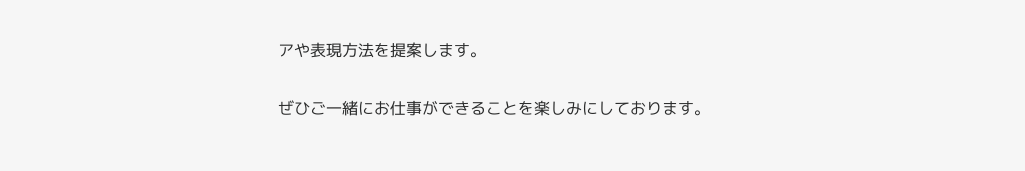アや表現方法を提案します。

ぜひご一緒にお仕事ができることを楽しみにしております。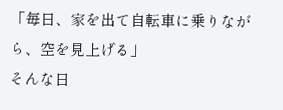「毎日、家を出て自転車に乗りながら、空を見上げる」
そんな日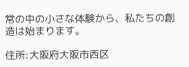常の中の小さな体験から、私たちの創造は始まります。

住所:大阪府大阪市西区